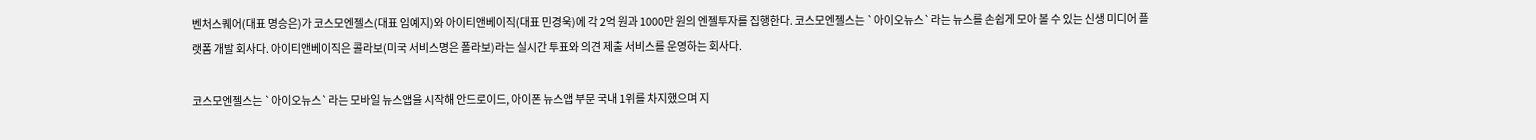벤처스퀘어(대표 명승은)가 코스모엔젤스(대표 임예지)와 아이티앤베이직(대표 민경욱)에 각 2억 원과 1000만 원의 엔젤투자를 집행한다. 코스모엔젤스는 `아이오뉴스`라는 뉴스를 손쉽게 모아 볼 수 있는 신생 미디어 플랫폼 개발 회사다. 아이티앤베이직은 콜라보(미국 서비스명은 폴라보)라는 실시간 투표와 의견 제출 서비스를 운영하는 회사다.

코스모엔젤스는 `아이오뉴스`라는 모바일 뉴스앱을 시작해 안드로이드, 아이폰 뉴스앱 부문 국내 1위를 차지했으며 지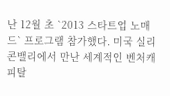난 12월 초 `2013 스타트업 노매드` 프로그램 참가했다. 미국 실리콘밸리에서 만난 세계적인 벤처캐피탈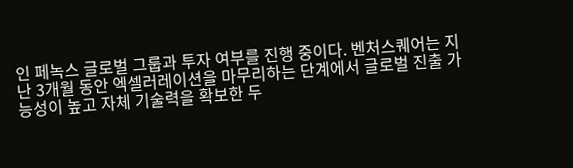인 페녹스 글로벌 그룹과 투자 여부를 진행 중이다. 벤처스퀘어는 지난 3개월 동안 엑셀러레이션을 마무리하는 단계에서 글로벌 진출 가능성이 높고 자체 기술력을 확보한 두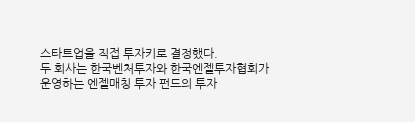스타트업을 직접 투자키로 결정했다.
두 회사는 한국벤처투자와 한국엔젤투자협회가 운영하는 엔젤매칭 투자 펀드의 투자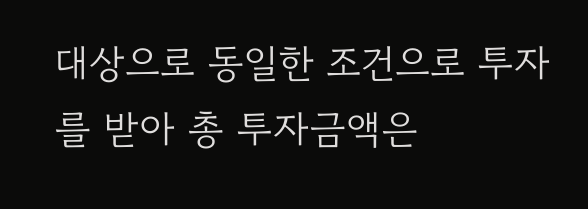대상으로 동일한 조건으로 투자를 받아 총 투자금액은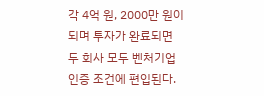각 4억 원, 2000만 원이 되며 투자가 완료되면 두 회사 모두 벤처기업 인증 조건에 편입된다.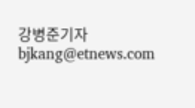강병준기자 bjkang@etnews.com